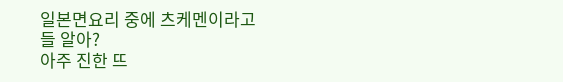일본면요리 중에 츠케멘이라고들 알아?
아주 진한 뜨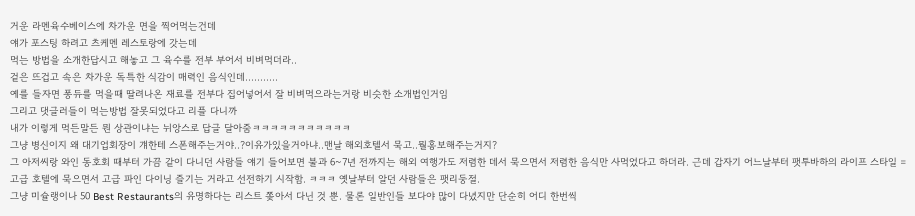거운 라멘육수베이스에 차가운 면을 찍어먹는건데
얘가 포스팅 하려고 츠케멘 레스토랑에 갓는데
먹는 방법을 소개한답시고 해놓고 그 육수를 전부 부어서 비벼먹더라..
겉은 뜨겁고 속은 차가운 독특한 식감이 매력인 음식인데...........
예를 들자면 퐁듀를 먹을때 딸려나온 재료를 전부다 집어넣어서 잘 비벼먹으라는거랑 비슷한 소개법인거임
그리고 댓글러들이 먹는방법 잘못되었다고 리플 다니까
내가 이렇게 먹든말든 뭔 상관이냐는 뉘앙스로 답글 달아줌ㅋㅋㅋㅋㅋㅋㅋㅋㅋㅋㅋ
그냥 병신이지 왜 대기업회장이 걔한테 스폰해주는거야..?이유가있을거아냐..맨날 해외호텔서 묵고..뭘홍보해주는거지?
그 아저씨랑 와인 동호회 때부터 가끔 같이 다니던 사람들 얘기 들어보면 불과 6~7년 전까지는 해외 여행가도 저렴한 데서 묵으면서 저렴한 음식만 사먹었다고 하더라. 근데 갑자기 어느날부터 팻투바하의 라이프 스타일 = 고급 호텔에 묵으면서 고급 파인 다이닝 즐기는 거라고 선전하기 시작함. ㅋㅋㅋ 옛날부터 알던 사람들은 팻리둥절.
그냥 미슐랭이나 50 Best Restaurants의 유명하다는 리스트 쫒아서 다닌 것 뿐. 물론 일반인들 보다야 많이 다녔지만 단순히 어디 한번씩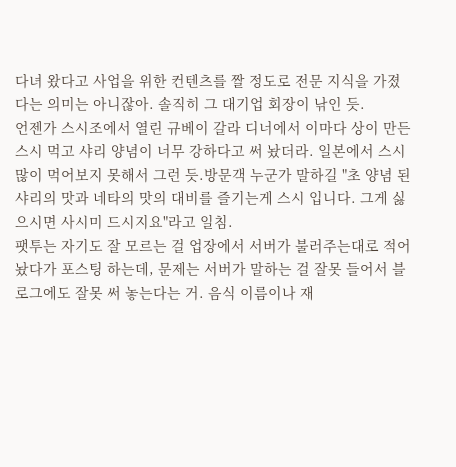다녀 왔다고 사업을 위한 컨텐츠를 짤 정도로 전문 지식을 가졌다는 의미는 아니잖아. 솔직히 그 대기업 회장이 낚인 듯.
언젠가 스시조에서 열린 규베이 갈라 디너에서 이마다 상이 만든 스시 먹고 샤리 양념이 너무 강하다고 써 놨더라. 일본에서 스시 많이 먹어보지 못해서 그런 듯.방문객 누군가 말하길 "초 양념 된 샤리의 맛과 네타의 맛의 대비를 즐기는게 스시 입니다. 그게 싫으시면 사시미 드시지요"라고 일침.
팻투는 자기도 잘 모르는 걸 업장에서 서버가 불러주는대로 적어 놨다가 포스팅 하는데, 문제는 서버가 말하는 걸 잘못 들어서 블로그에도 잘못 써 놓는다는 거. 음식 이름이나 재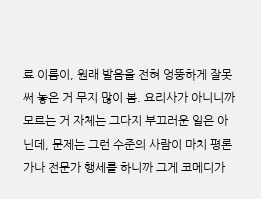료 이름이, 원래 발음을 전혀 엉뚱하게 잘못 써 놓은 거 무지 많이 봄. 요리사가 아니니까 모르는 거 자체는 그다지 부끄러운 일은 아닌데, 문제는 그런 수준의 사람이 마치 평론가나 전문가 행세를 하니까 그게 코메디가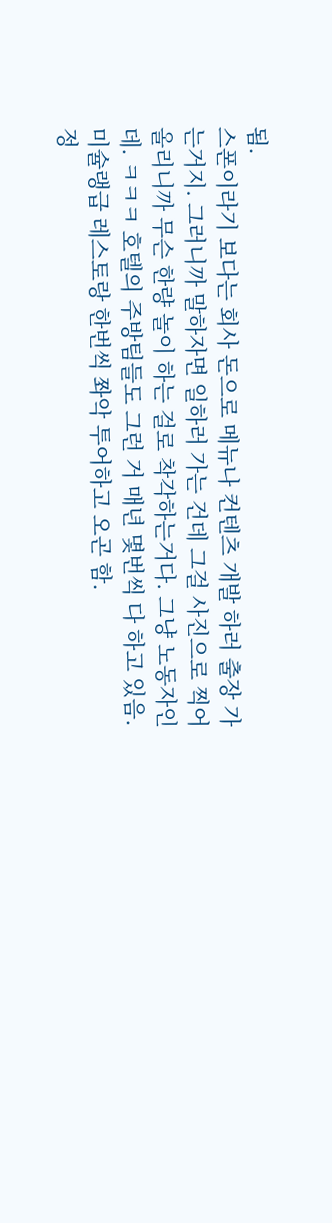됨.
스폰이라기 보다는 회사 돈으로 메뉴나 컨텐츠 개발 하러 출장 가는거지. 그러니까 말하자면 일하러 가는 건데 그걸 사진으로 찍어 올리니까 무슨 한량 놀이 하는 걸로 착각하는거다. 그냥 노동자인데. ㅋㅋㅋ 호텔의 주방팀들도 그런 거 매년 몇번씩 다 하고 있음. 미슐랭급 레스토랑 한번씩 쫘악 투어하고 오곤 함.
정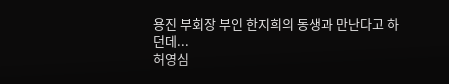용진 부회장 부인 한지희의 동생과 만난다고 하던데...
허영심